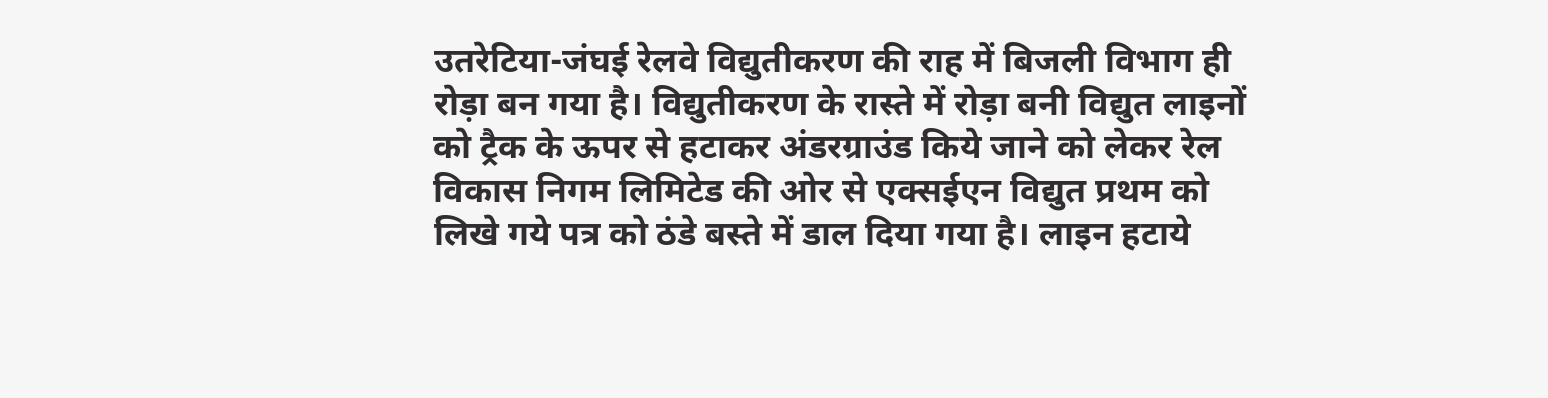उतरेटिया-जंघई रेलवे विद्युतीकरण की राह में बिजली विभाग ही रोड़ा बन गया है। विद्युतीकरण के रास्ते में रोड़ा बनी विद्युत लाइनों को ट्रैक के ऊपर से हटाकर अंडरग्राउंड किये जाने को लेकर रेल विकास निगम लिमिटेड की ओर से एक्सईएन विद्युत प्रथम को लिखे गये पत्र को ठंडे बस्ते में डाल दिया गया है। लाइन हटाये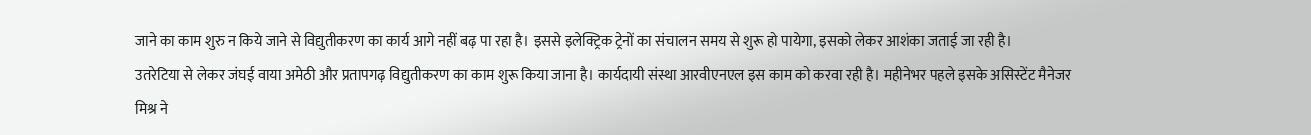जाने का काम शुरु न किये जाने से विद्युतीकरण का कार्य आगे नहीं बढ़ पा रहा है। इससे इलेक्ट्रिक ट्रेनों का संचालन समय से शुरू हो पायेगा, इसको लेकर आशंका जताई जा रही है।
उतरेटिया से लेकर जंघई वाया अमेठी और प्रतापगढ़ विद्युतीकरण का काम शुरू किया जाना है। कार्यदायी संस्था आरवीएनएल इस काम को करवा रही है। महीनेभर पहले इसके असिस्टेंट मैनेजर मिश्र ने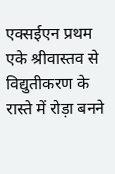एक्सईएन प्रथम एके श्रीवास्तव से विद्युतीकरण के रास्ते में रोड़ा बनने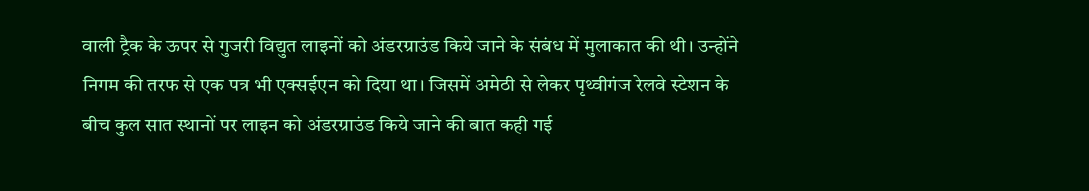वाली ट्रैक के ऊपर से गुजरी विद्युत लाइनों को अंडरग्राउंड किये जाने के संबंध में मुलाकात की थी। उन्होंने निगम की तरफ से एक पत्र भी एक्सईएन को दिया था। जिसमें अमेठी से लेकर पृथ्वीगंज रेलवे स्टेशन के बीच कुल सात स्थानों पर लाइन को अंडरग्राउंड किये जाने की बात कही गई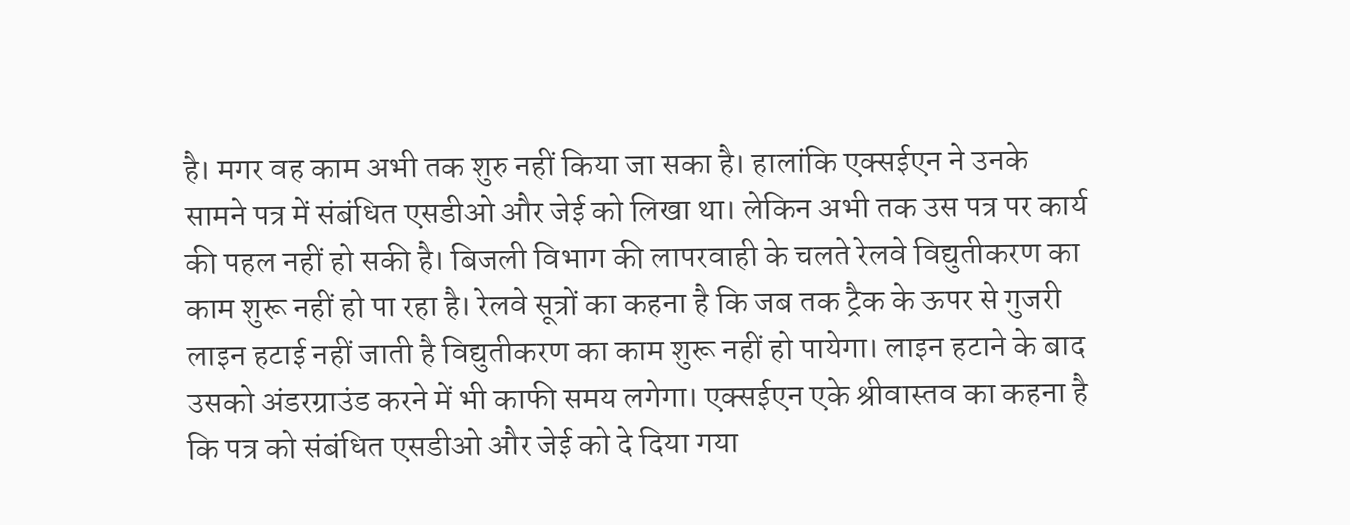है। मगर वह काम अभी तक शुरु नहीं किया जा सका है। हालांकि एक्सईएन ने उनके सामने पत्र में संबंधित एसडीओ और जेई को लिखा था। लेकिन अभी तक उस पत्र पर कार्य की पहल नहीं हो सकी है। बिजली विभाग की लापरवाही के चलते रेलवे विद्युतीकरण का काम शुरू नहीं हो पा रहा है। रेलवे सूत्रों का कहना है कि जब तक ट्रैक के ऊपर से गुजरी लाइन हटाई नहीं जाती है विद्युतीकरण का काम शुरू नहीं हो पायेगा। लाइन हटाने के बाद उसको अंडरग्राउंड करने में भी काफी समय लगेगा। एक्सईएन एके श्रीवास्तव का कहना है कि पत्र को संबंधित एसडीओ और जेई को दे दिया गया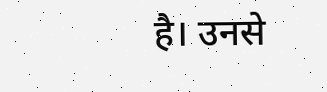है। उनसे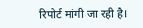रिपोर्ट मांगी जा रही है।